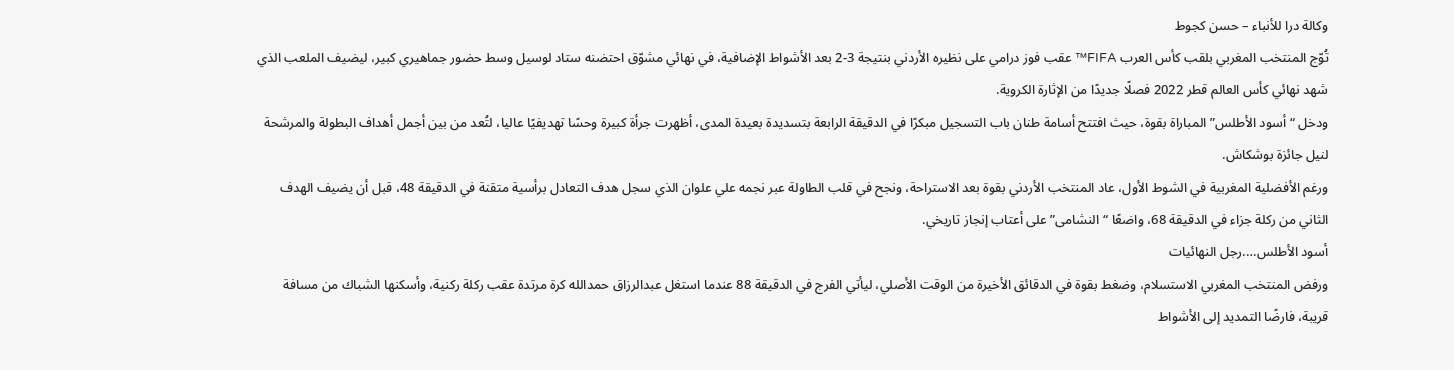وكالة درا للأنباء – حسن كجوط
تُوّج المنتخب المغربي بلقب كأس العرب FIFA™ عقب فوز درامي على نظيره الأردني بنتيجة 3-2 بعد الأشواط الإضافية، في نهائي مشوّق احتضنه ستاد لوسيل وسط حضور جماهيري كبير، ليضيف الملعب الذي شهد نهائي كأس العالم قطر 2022 فصلًا جديدًا من الإثارة الكروية.
ودخل “أسود الأطلس” المباراة بقوة، حيث افتتح أسامة طنان باب التسجيل مبكرًا في الدقيقة الرابعة بتسديدة بعيدة المدى، أظهرت جرأة كبيرة وحسًا تهديفيًا عاليا، لتُعد من بين أجمل أهداف البطولة والمرشحة لنيل جائزة بوشكاش.
ورغم الأفضلية المغربية في الشوط الأول، عاد المنتخب الأردني بقوة بعد الاستراحة، ونجح في قلب الطاولة عبر نجمه علي علوان الذي سجل هدف التعادل برأسية متقنة في الدقيقة 48، قبل أن يضيف الهدف الثاني من ركلة جزاء في الدقيقة 68، واضعًا “النشامى” على أعتاب إنجاز تاريخي.
أسود الأطلس….رجل النهائيات
ورفض المنتخب المغربي الاستسلام، وضغط بقوة في الدقائق الأخيرة من الوقت الأصلي، ليأتي الفرج في الدقيقة 88 عندما استغل عبدالرزاق حمدالله كرة مرتدة عقب ركلة ركنية، وأسكنها الشباك من مسافة قريبة، فارضًا التمديد إلى الأشواط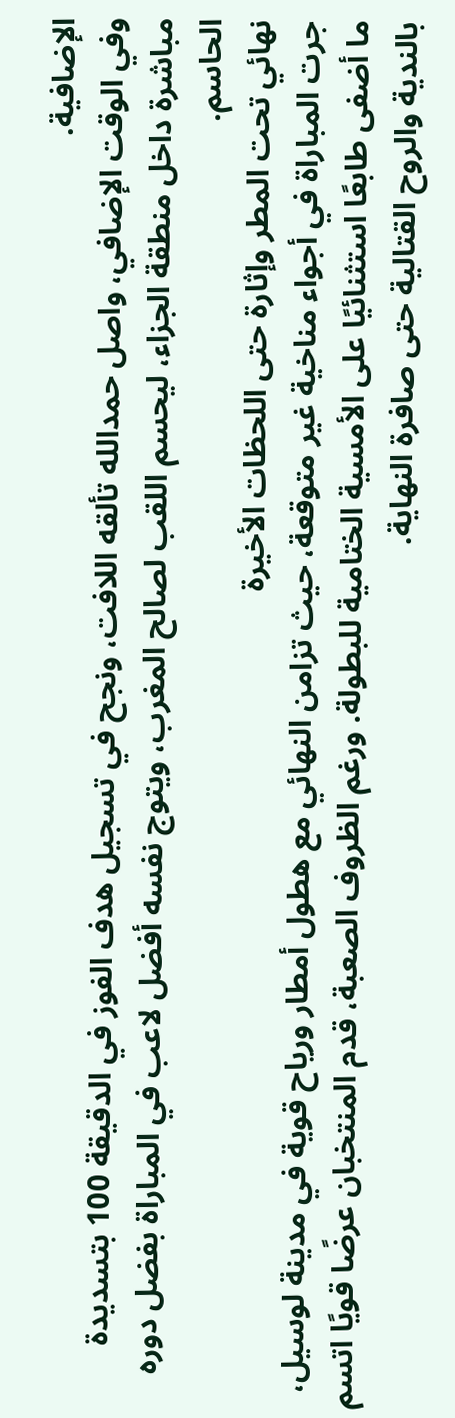الإضافية.
وفي الوقت الإضافي، واصل حمدالله تألقه اللافت، ونجح في تسجيل هدف الفوز في الدقيقة 100 بتسديدة مباشرة داخل منطقة الجزاء، ليحسم اللقب لصالح المغرب، ويتوج نفسه أفضل لاعب في المباراة بفضل دوره الحاسم.
نهائي تحت المطر وإثارة حتى اللحظات الأخيرة
جرت المباراة في أجواء مناخية غير متوقعة، حيث تزامن النهائي مع هطول أمطار ورياح قوية في مدينة لوسيل، ما أضفى طابعًا استثنائيًا على الأمسية الختامية للبطولة. ورغم الظروف الصعبة، قدم المنتخبان عرضًا قويًا اتسم بالندية والروح القتالية حتى صافرة النهاية.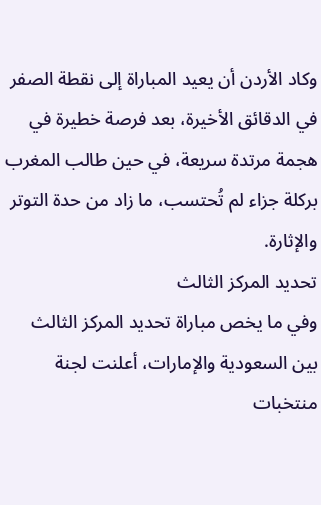وكاد الأردن أن يعيد المباراة إلى نقطة الصفر في الدقائق الأخيرة، بعد فرصة خطيرة في هجمة مرتدة سريعة، في حين طالب المغرب بركلة جزاء لم تُحتسب، ما زاد من حدة التوتر والإثارة.
تحديد المركز الثالث
وفي ما يخص مباراة تحديد المركز الثالث بين السعودية والإمارات، أعلنت لجنة منتخبات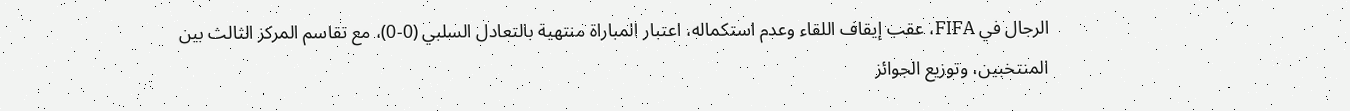الرجال في FIFA، عقب إيقاف اللقاء وعدم استكماله، اعتبار المباراة منتهية بالتعادل السلبي (0-0)، مع تقاسم المركز الثالث بين المنتخبين، وتوزيع الجوائز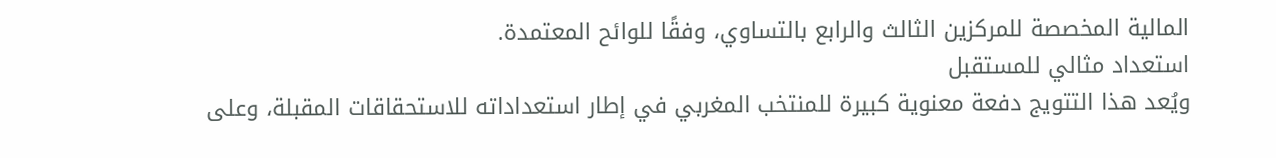المالية المخصصة للمركزين الثالث والرابع بالتساوي، وفقًا للوائح المعتمدة.
استعداد مثالي للمستقبل
ويُعد هذا التتويج دفعة معنوية كبيرة للمنتخب المغربي في إطار استعداداته للاستحقاقات المقبلة، وعلى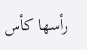رأسها كأس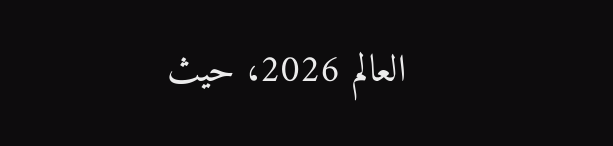العالم 2026، حيث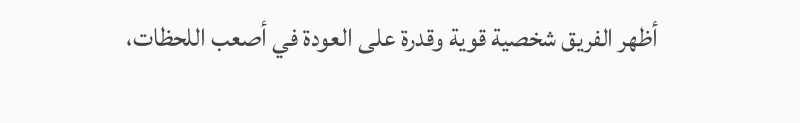أظهر الفريق شخصية قوية وقدرة على العودة في أصعب اللحظات،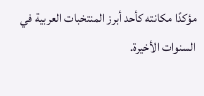مؤكدًا مكانته كأحد أبرز المنتخبات العربية في السنوات الأخيرة.